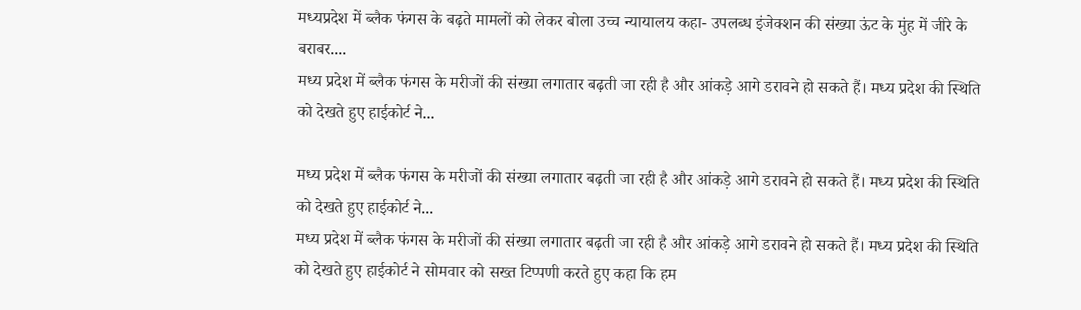मध्यप्रदेश में ब्लैक फंगस के बढ़ते मामलों को लेकर बोला उच्च न्यायालय कहा- उपलब्ध इंजेक्शन की संख्या ऊंट के मुंह में जीरे के बराबर....
मध्य प्रदेश में ब्लैक फंगस के मरीजों की संख्या लगातार बढ़ती जा रही है और आंकड़े आगे डरावने हो सकते हैं। मध्य प्रदेश की स्थिति को देखते हुए हाईकोर्ट ने...

मध्य प्रदेश में ब्लैक फंगस के मरीजों की संख्या लगातार बढ़ती जा रही है और आंकड़े आगे डरावने हो सकते हैं। मध्य प्रदेश की स्थिति को देखते हुए हाईकोर्ट ने...
मध्य प्रदेश में ब्लैक फंगस के मरीजों की संख्या लगातार बढ़ती जा रही है और आंकड़े आगे डरावने हो सकते हैं। मध्य प्रदेश की स्थिति को देखते हुए हाईकोर्ट ने सोमवार को सख्त टिप्पणी करते हुए कहा कि हम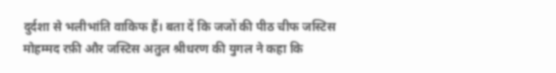दुर्दशा से भलीभांति वाकिफ हैं। बता दें कि जजों की पीठ चीफ जस्टिस मोहम्मद रफ़ी और जस्टिस अतुल श्रीधरण की युगल ने कहा कि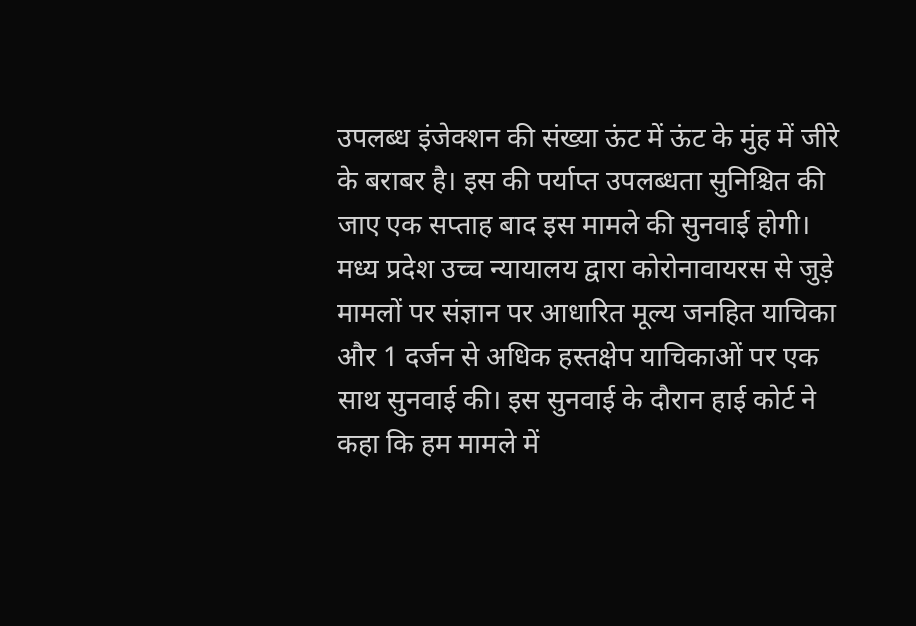उपलब्ध इंजेक्शन की संख्या ऊंट में ऊंट के मुंह में जीरे के बराबर है। इस की पर्याप्त उपलब्धता सुनिश्चित की जाए एक सप्ताह बाद इस मामले की सुनवाई होगी।
मध्य प्रदेश उच्च न्यायालय द्वारा कोरोनावायरस से जुड़े मामलों पर संज्ञान पर आधारित मूल्य जनहित याचिका और 1 दर्जन से अधिक हस्तक्षेप याचिकाओं पर एक साथ सुनवाई की। इस सुनवाई के दौरान हाई कोर्ट ने कहा कि हम मामले में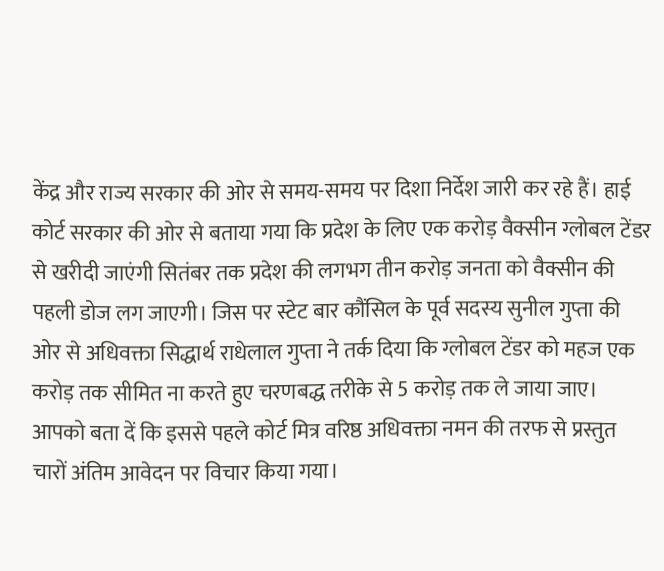केंद्र और राज्य सरकार की ओर से समय-समय पर दिशा निर्देश जारी कर रहे हैं। हाई कोर्ट सरकार की ओर से बताया गया कि प्रदेश के लिए एक करोड़ वैक्सीन ग्लोबल टेंडर से खरीदी जाएंगी सितंबर तक प्रदेश की लगभग तीन करोड़ जनता को वैक्सीन की पहली डोज लग जाएगी। जिस पर स्टेट बार कौंसिल के पूर्व सदस्य सुनील गुप्ता की ओर से अधिवक्ता सिद्धार्थ राधेलाल गुप्ता ने तर्क दिया कि ग्लोबल टेंडर को महज एक करोड़ तक सीमित ना करते हुए चरणबद्ध तरीके से 5 करोड़ तक ले जाया जाए।
आपको बता दें कि इससे पहले कोर्ट मित्र वरिष्ठ अधिवक्ता नमन की तरफ से प्रस्तुत चारों अंतिम आवेदन पर विचार किया गया।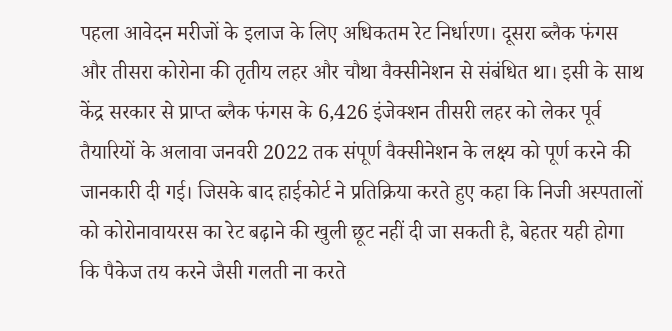पहला आवेदन मरीजों के इलाज के लिए अधिकतम रेट निर्धारण। दूसरा ब्लैक फंगस और तीसरा कोरोना की तृतीय लहर और चौथा वैक्सीनेशन से संबंधित था। इसी के साथ केंद्र सरकार से प्राप्त ब्लैक फंगस के 6,426 इंजेक्शन तीसरी लहर को लेकर पूर्व तैयारियों के अलावा जनवरी 2022 तक संपूर्ण वैक्सीनेशन के लक्ष्य को पूर्ण करने की जानकारी दी गई। जिसके बाद हाईकोर्ट ने प्रतिक्रिया करते हुए कहा कि निजी अस्पतालों को कोरोनावायरस का रेट बढ़ाने की खुली छूट नहीं दी जा सकती है, बेहतर यही होगा कि पैकेज तय करने जैसी गलती ना करते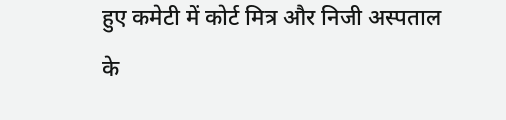हुए कमेटी में कोर्ट मित्र और निजी अस्पताल के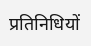प्रतिनिधियों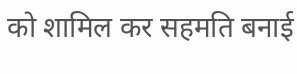को शामिल कर सहमति बनाई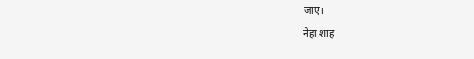जाए।
नेहा शाह